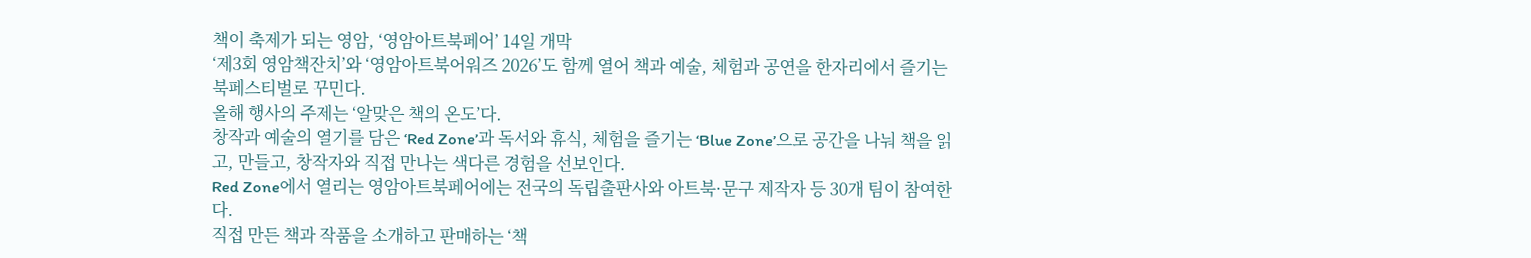책이 축제가 되는 영암, ‘영암아트북페어’ 14일 개막
‘제3회 영암책잔치’와 ‘영암아트북어워즈 2026’도 함께 열어 책과 예술, 체험과 공연을 한자리에서 즐기는 북페스티벌로 꾸민다.
올해 행사의 주제는 ‘알맞은 책의 온도’다.
창작과 예술의 열기를 담은 ‘Red Zone’과 독서와 휴식, 체험을 즐기는 ‘Blue Zone’으로 공간을 나눠 책을 읽고, 만들고, 창작자와 직접 만나는 색다른 경험을 선보인다.
Red Zone에서 열리는 영암아트북페어에는 전국의 독립출판사와 아트북·문구 제작자 등 30개 팀이 참여한다.
직접 만든 책과 작품을 소개하고 판매하는 ‘책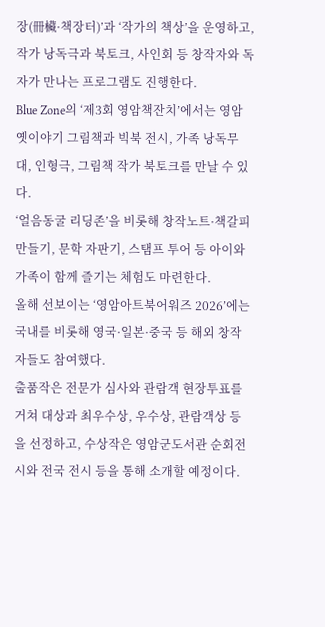장(冊欌·책장터)’과 ‘작가의 책상’을 운영하고, 작가 낭독극과 북토크, 사인회 등 창작자와 독자가 만나는 프로그램도 진행한다.
Blue Zone의 ‘제3회 영암책잔치’에서는 영암 옛이야기 그림책과 빅북 전시, 가족 낭독무대, 인형극, 그림책 작가 북토크를 만날 수 있다.
‘얼음동굴 리딩존’을 비롯해 창작노트·책갈피 만들기, 문학 자판기, 스탬프 투어 등 아이와 가족이 함께 즐기는 체험도 마련한다.
올해 선보이는 ‘영암아트북어워즈 2026’에는 국내를 비롯해 영국·일본·중국 등 해외 창작자들도 참여했다.
출품작은 전문가 심사와 관람객 현장투표를 거쳐 대상과 최우수상, 우수상, 관람객상 등을 선정하고, 수상작은 영암군도서관 순회전시와 전국 전시 등을 통해 소개할 예정이다.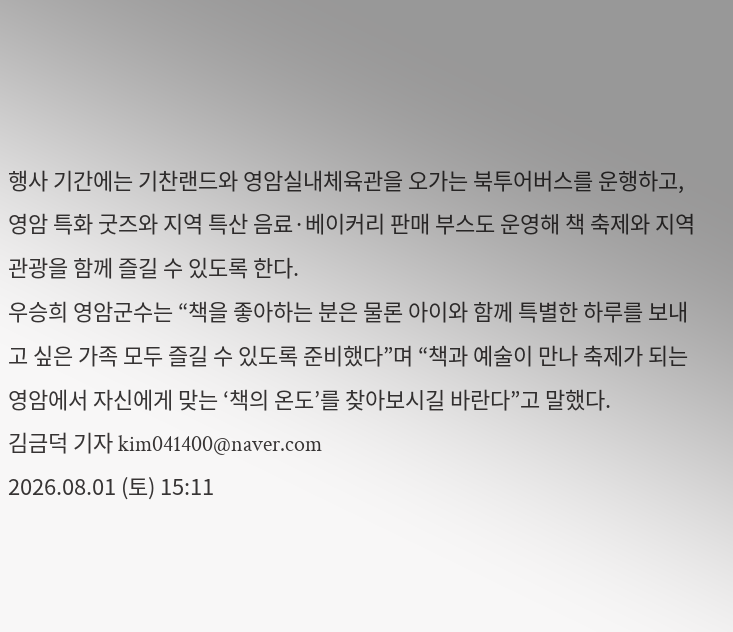행사 기간에는 기찬랜드와 영암실내체육관을 오가는 북투어버스를 운행하고, 영암 특화 굿즈와 지역 특산 음료·베이커리 판매 부스도 운영해 책 축제와 지역 관광을 함께 즐길 수 있도록 한다.
우승희 영암군수는 “책을 좋아하는 분은 물론 아이와 함께 특별한 하루를 보내고 싶은 가족 모두 즐길 수 있도록 준비했다”며 “책과 예술이 만나 축제가 되는 영암에서 자신에게 맞는 ‘책의 온도’를 찾아보시길 바란다”고 말했다.
김금덕 기자 kim041400@naver.com
2026.08.01 (토) 15:11